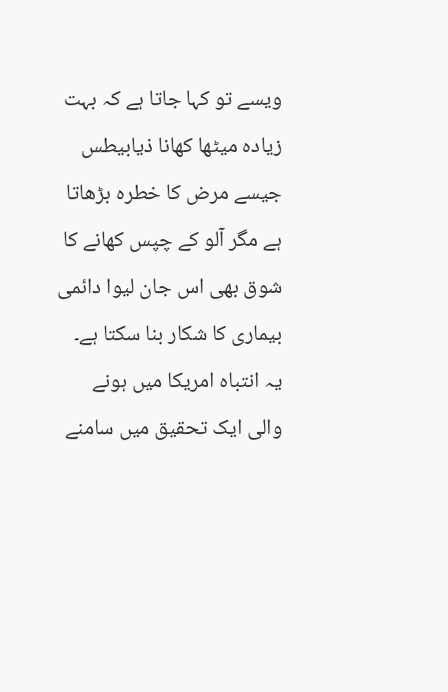ویسے تو کہا جاتا ہے کہ بہت زیادہ میٹھا کھانا ذیابیطس جیسے مرض کا خطرہ بڑھاتا ہے مگر آلو کے چپس کھانے کا شوق بھی اس جان لیوا دائمی بیماری کا شکار بنا سکتا ہے۔
یہ انتباہ امریکا میں ہونے والی ایک تحقیق میں سامنے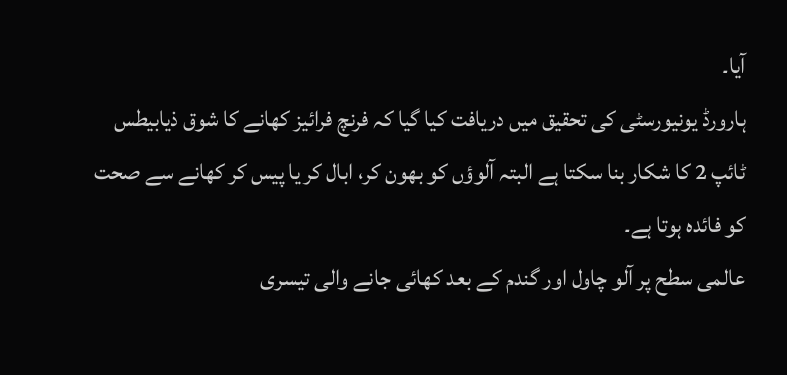آیا۔
ہارورڈ یونیورسٹی کی تحقیق میں دریافت کیا گیا کہ فرنچ فرائیز کھانے کا شوق ذیابیطس ٹائپ 2 کا شکار بنا سکتا ہے البتہ آلوؤں کو بھون کر، ابال کر یا پیس کر کھانے سے صحت کو فائدہ ہوتا ہے۔
عالمی سطح پر آلو چاول اور گندم کے بعد کھائی جانے والی تیسری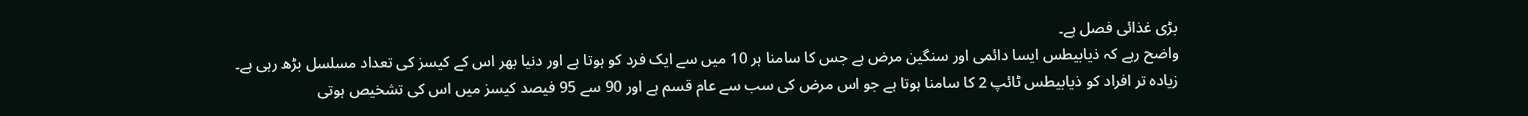بڑی غذائی فصل ہے۔
واضح رہے کہ ذیابیطس ایسا دائمی اور سنگین مرض ہے جس کا سامنا ہر 10 میں سے ایک فرد کو ہوتا ہے اور دنیا بھر اس کے کیسز کی تعداد مسلسل بڑھ رہی ہے۔
زیادہ تر افراد کو ذیابیطس ٹائپ 2 کا سامنا ہوتا ہے جو اس مرض کی سب سے عام قسم ہے اور 90 سے 95 فیصد کیسز میں اس کی تشخیص ہوتی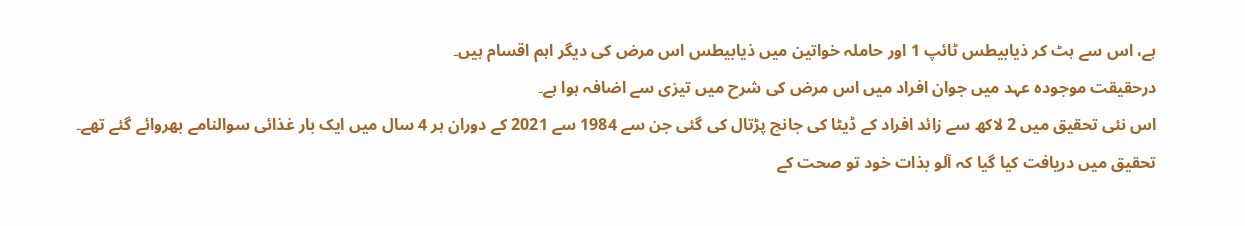ہے، اس سے ہٹ کر ذیابیطس ٹائپ 1 اور حاملہ خواتین میں ذیابیطس اس مرض کی دیگر اہم اقسام ہیں۔
درحقیقت موجودہ عہد میں جوان افراد میں اس مرض کی شرح میں تیزی سے اضافہ ہوا ہے۔
اس نئی تحقیق میں 2 لاکھ سے زائد افراد کے ڈیٹا کی جانچ پڑتال کی گئی جن سے 1984 سے 2021 کے دوران ہر 4 سال میں ایک بار غذائی سوالنامے بھروائے گئے تھے۔
تحقیق میں دریافت کیا گیا کہ آلو بذات خود تو صحت کے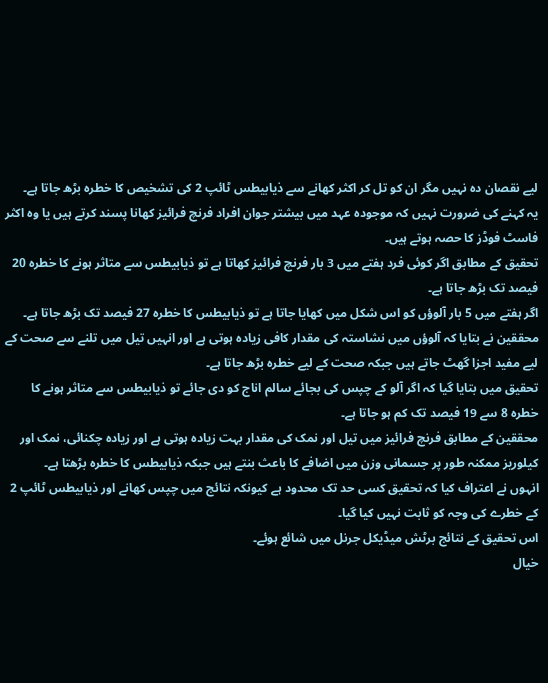لیے نقصان دہ نہیں مگر ان کو تل کر اکثر کھانے سے ذیابیطس ٹائپ 2 کی تشخیص کا خطرہ بڑھ جاتا ہے۔
یہ کہنے کی ضرورت نہیں کہ موجودہ عہد میں بیشتر جوان افراد فرنچ فرائیز کھانا پسند کرتے ہیں یا وہ اکثر فاسٹ فوڈز کا حصہ ہوتے ہیں۔
تحقیق کے مطابق اگر کوئی فرد ہفتے میں 3 بار فرنچ فرائیز کھاتا ہے تو ذیابیطس سے متاثر ہونے کا خطرہ 20 فیصد تک بڑھ جاتا ہے۔
اگر ہفتے میں 5 بار آلوؤں کو اس شکل میں کھایا جاتا ہے تو ذیابیطس کا خطرہ 27 فیصد تک بڑھ جاتا ہے۔
محققین نے بتایا کہ آلوؤں میں نشاستہ کی مقدار کافی زیادہ ہوتی ہے اور انہیں تیل میں تلنے سے صحت کے لیے مفید اجزا گھٹ جاتے ہیں جبکہ صحت کے لیے خطرہ بڑھ جاتا ہے۔
تحقیق میں بتایا گیا کہ اگر آلو کے چپس کی بجائے سالم اناج کو دی جائے تو ذیابیطس سے متاثر ہونے کا خطرہ 8 سے 19 فیصد تک کم ہو جاتا ہے۔
محققین کے مطابق فرنچ فرائیز میں تیل اور نمک کی مقدار بہت زیادہ ہوتی ہے اور زیادہ چکنائی، نمک اور کیلوریز ممکنہ طور پر جسمانی وزن میں اضافے کا باعث بنتے ہیں جبکہ ذیابیطس کا خطرہ بڑھتا ہے۔
انہوں نے اعتراف کیا کہ تحقیق کسی حد تک محدود ہے کیونکہ نتائج میں چپس کھانے اور ذیابیطس ٹائپ 2 کے خطرے کی وجہ کو ثابت نہیں کیا گیا۔
اس تحقیق کے نتائج برٹش میڈیکل جرنل میں شائع ہوئے۔
خیال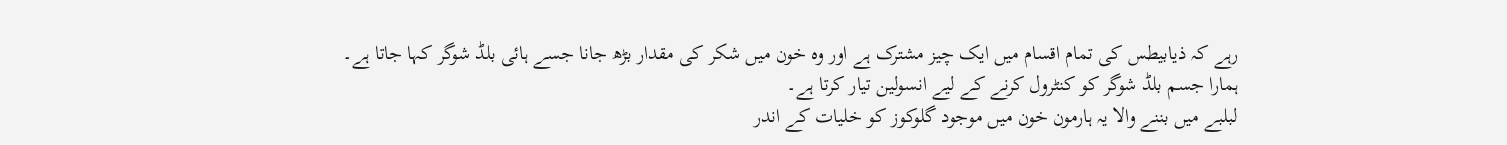رہے کہ ذیابیطس کی تمام اقسام میں ایک چیز مشترک ہے اور وہ خون میں شکر کی مقدار بڑھ جانا جسے ہائی بلڈ شوگر کہا جاتا ہے۔
ہمارا جسم بلڈ شوگر کو کنٹرول کرنے کے لیے انسولین تیار کرتا ہے۔
لبلبے میں بننے والا یہ ہارمون خون میں موجود گلوکوز کو خلیات کے اندر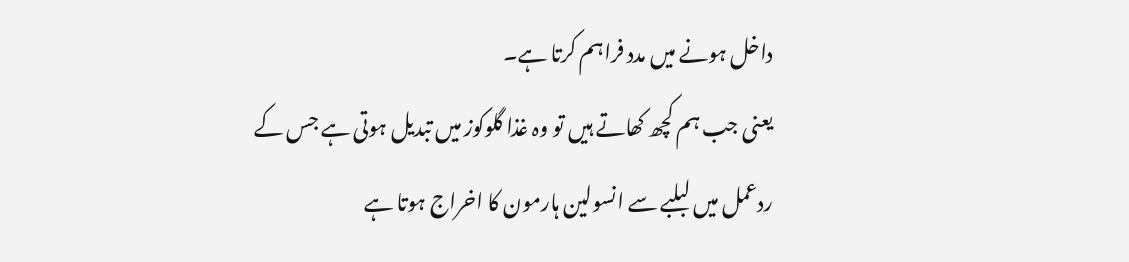داخل ہونے میں مدد فراہم کرتا ہے۔
یعنی جب ہم کچھ کھاتے ہیں تو وہ غذا گلوکوز میں تبدیل ہوتی ہے جس کے ردعمل میں لبلبے سے انسولین ہارمون کا اخراج ہوتا ہے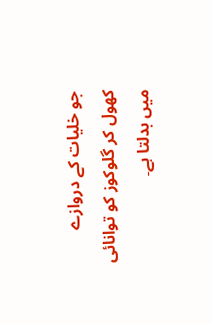جو خلیات کے دروازے کھول کر گلوکوز کو توانائی میں بدلتا ہے۔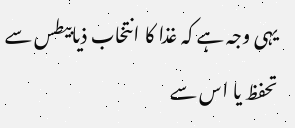یہی وجہ ہے کہ غذا کا انتخاب ذیابیطس سے تحفظ یا اس سے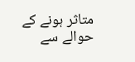متاثر ہونے کے حوالے سے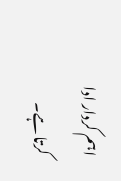اہم کردار ادا کرتا ہے۔